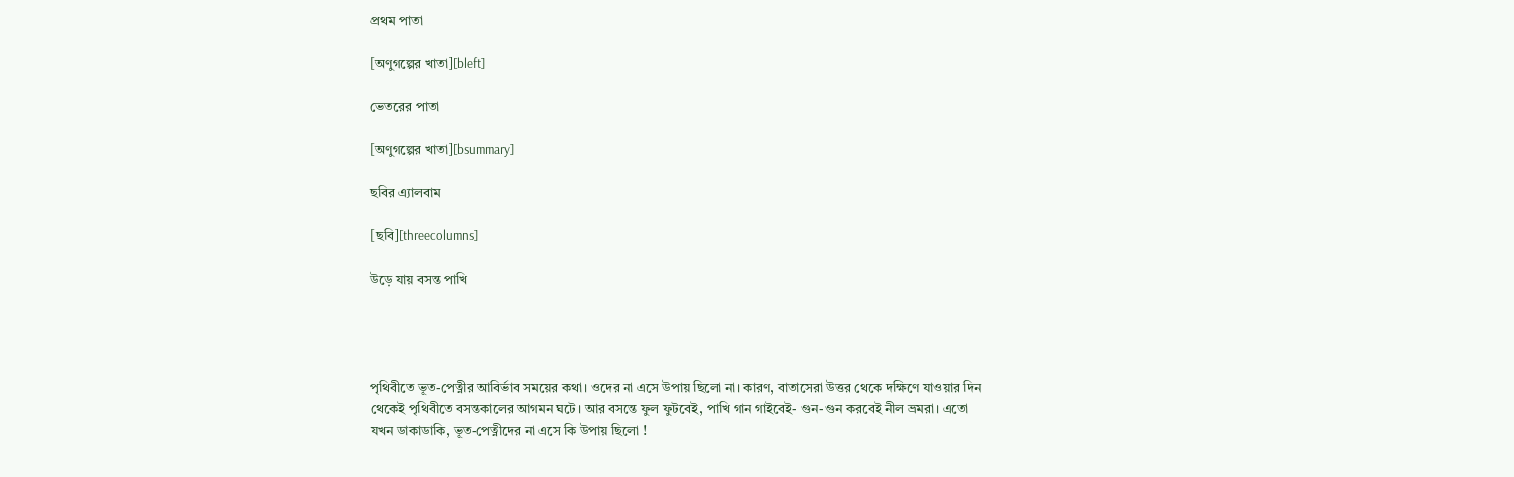প্রথম পাতা

[অণুগল্পের খাতা][bleft]

ভেতরের পাতা

[অণুগল্পের খাতা][bsummary]

ছবির এ্যালবাম

[ছবি][threecolumns]

উড়ে যায় বসন্ত পাখি




পৃথিবীতে ভূত-পেত্নীর আবির্ভাব সময়ের কথা। ওদের না এসে উপায় ছিলো না। কারণ, বাতাসেরা উত্তর থেকে দক্ষিণে যাওয়ার দিন থেকেই পৃথিবীতে বসন্তকালের আগমন ঘটে। আর বসন্তে ফুল ফুটবেই, পাখি গান গাইবেই- গুন-গুন করবেই নীল ভ্রমরা। এতো যখন ডাকাডাকি, ভূত-পেত্নীদের না এসে কি উপায় ছিলো !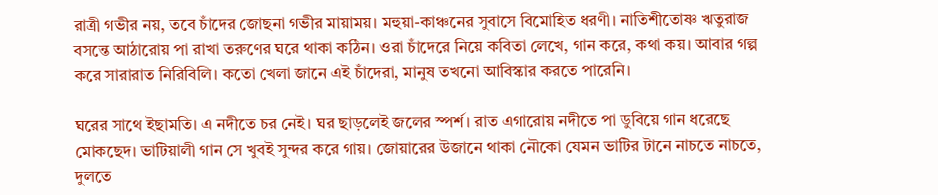রাত্রী গভীর নয়, তবে চাঁদের জোছনা গভীর মায়াময়। মহুয়া-কাঞ্চনের সুবাসে বিমোহিত ধরণী। নাতিশীতোষ্ণ ঋতুরাজ বসন্তে আঠারোয় পা রাখা তরুণের ঘরে থাকা কঠিন। ওরা চাঁদেরে নিয়ে কবিতা লেখে, গান করে, কথা কয়। আবার গল্প করে সারারাত নিরিবিলি। কতো খেলা জানে এই চাঁদেরা, মানুষ তখনো আবিস্কার করতে পারেনি।

ঘরের সাথে ইছামতি। এ নদীতে চর নেই। ঘর ছাড়লেই জলের স্পর্শ। রাত এগারোয় নদীতে পা ডুবিয়ে গান ধরেছে মোকছেদ। ভাটিয়ালী গান সে খুবই সুন্দর করে গায়। জোয়ারের উজানে থাকা নৌকো যেমন ভাটির টানে নাচতে নাচতে, দুলতে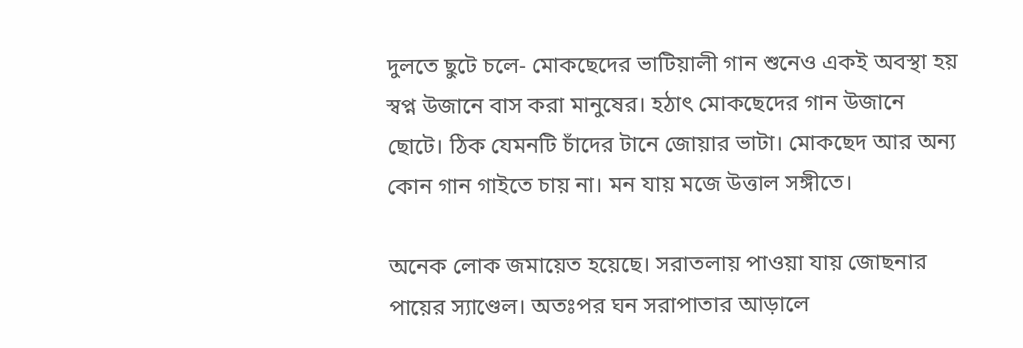দুলতে ছুটে চলে- মোকছেদের ভাটিয়ালী গান শুনেও একই অবস্থা হয় স্বপ্ন উজানে বাস করা মানুষের। হঠাৎ মোকছেদের গান উজানে ছোটে। ঠিক যেমনটি চাঁদের টানে জোয়ার ভাটা। মোকছেদ আর অন্য কোন গান গাইতে চায় না। মন যায় মজে উত্তাল সঙ্গীতে।

অনেক লোক জমায়েত হয়েছে। সরাতলায় পাওয়া যায় জোছনার পায়ের স্যাণ্ডেল। অতঃপর ঘন সরাপাতার আড়ালে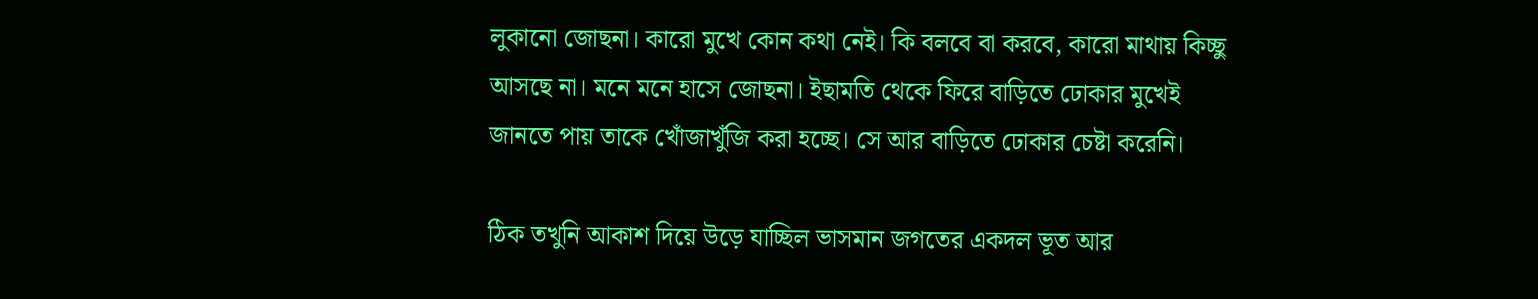লুকানো জোছনা। কারো মুখে কোন কথা নেই। কি বলবে বা করবে, কারো মাথায় কিচ্ছু আসছে না। মনে মনে হাসে জোছনা। ইছামতি থেকে ফিরে বাড়িতে ঢোকার মুখেই জানতে পায় তাকে খোঁজাখুঁজি করা হচ্ছে। সে আর বাড়িতে ঢোকার চেষ্টা করেনি।

ঠিক তখুনি আকাশ দিয়ে উড়ে যাচ্ছিল ভাসমান জগতের একদল ভূত আর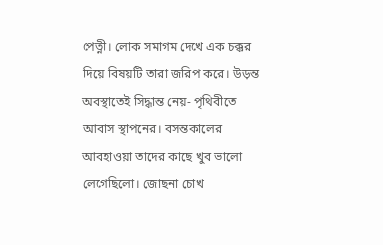পেত্নী। লোক সমাগম দেখে এক চক্কর দিয়ে বিষয়টি তারা জরিপ করে। উড়ন্ত অবস্থাতেই সিদ্ধান্ত নেয়- পৃথিবীতে আবাস স্থাপনের। বসন্তকালের আবহাওয়া তাদের কাছে খুব ভালো লেগেছিলো। জোছনা চোখ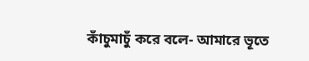কাঁচুমাচুঁ করে বলে- আমারে ভূতে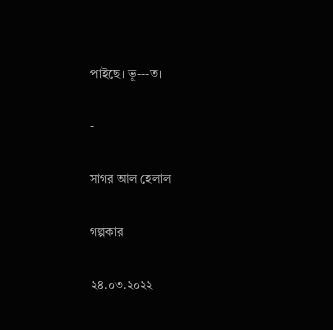পাইছে। ভূ---ত।

-

সাগর আল হেলাল

গল্পকার

২৪.০৩.২০২২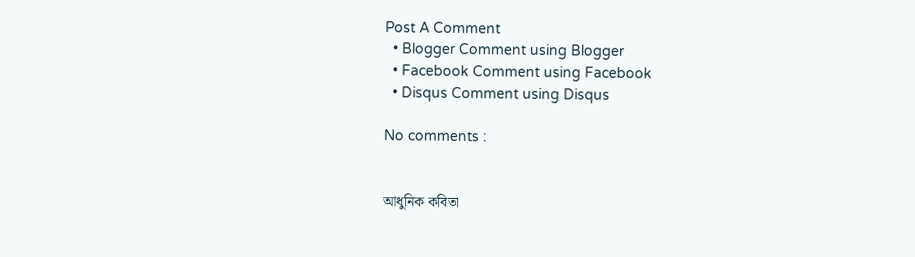Post A Comment
  • Blogger Comment using Blogger
  • Facebook Comment using Facebook
  • Disqus Comment using Disqus

No comments :


আধুনিক কবিতা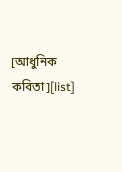[আধুনিক কবিতা][list]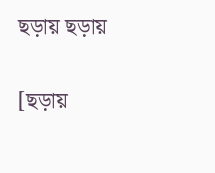ছড়ায় ছড়ায়

[ছড়ায়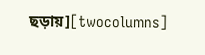ছড়ায়][twocolumns]